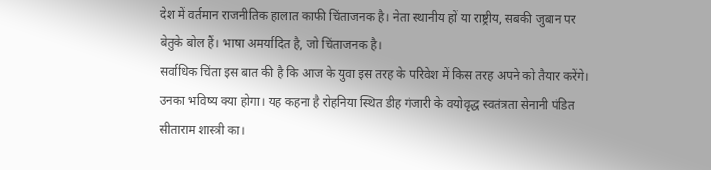देश में वर्तमान राजनीतिक हालात काफी चिंताजनक है। नेता स्थानीय हों या राष्ट्रीय, सबकी जुबान पर बेतुके बोल हैं। भाषा अमर्यादित है, जो चिंताजनक है।
सर्वाधिक चिंता इस बात की है कि आज के युवा इस तरह के परिवेश में किस तरह अपने को तैयार करेंगे। उनका भविष्य क्या होगा। यह कहना है रोहनिया स्थित डीह गंजारी के वयोवृद्ध स्वतंत्रता सेनानी पंडित सीताराम शास्त्री का।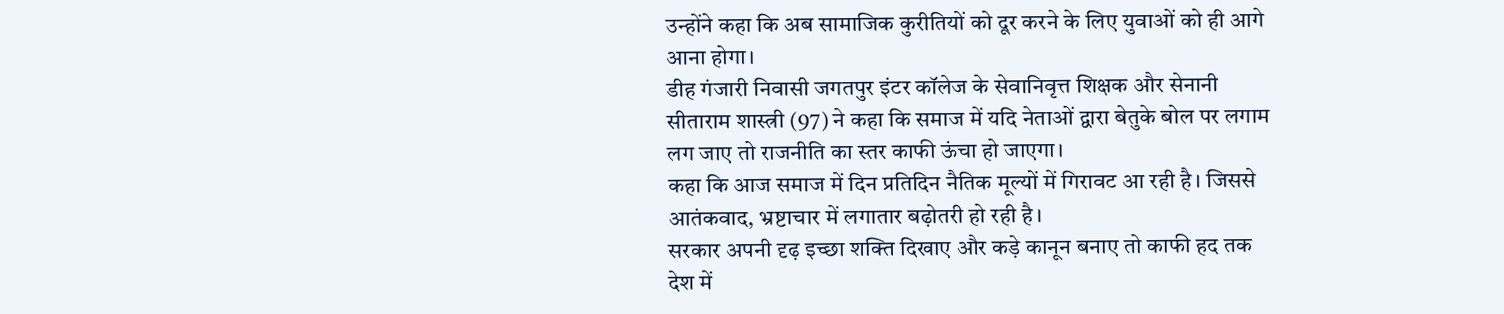उन्होंने कहा कि अब सामाजिक कुरीतियों को दूर करने के लिए युवाओं को ही आगे आना होगा।
डीह गंजारी निवासी जगतपुर इंटर कॉलेज के सेवानिवृत्त शिक्षक और सेनानी सीताराम शास्त्री (97) ने कहा कि समाज में यदि नेताओं द्वारा बेतुके बोल पर लगाम लग जाए तो राजनीति का स्तर काफी ऊंचा हो जाएगा।
कहा कि आज समाज में दिन प्रतिदिन नैतिक मूल्यों में गिरावट आ रही है। जिससे आतंकवाद, भ्रष्टाचार में लगातार बढ़ोतरी हो रही है।
सरकार अपनी दृढ़ इच्छा शक्ति दिखाए और कड़े कानून बनाए तो काफी हद तक देश में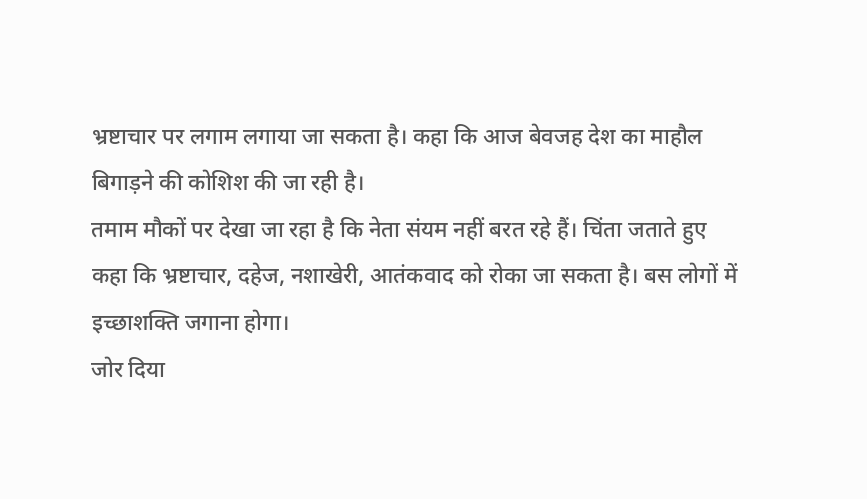भ्रष्टाचार पर लगाम लगाया जा सकता है। कहा कि आज बेवजह देश का माहौल बिगाड़ने की कोशिश की जा रही है।
तमाम मौकों पर देखा जा रहा है कि नेता संयम नहीं बरत रहे हैं। चिंता जताते हुए कहा कि भ्रष्टाचार, दहेज, नशाखेरी, आतंकवाद को रोका जा सकता है। बस लोगों में इच्छाशक्ति जगाना होगा।
जोर दिया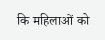कि महिलाओं को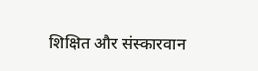शिक्षित और संस्कारवान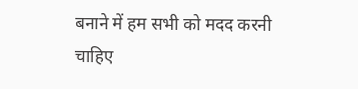बनाने में हम सभी को मदद करनी चाहिए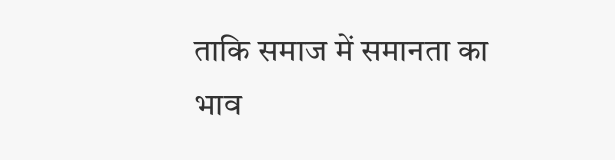ताकि समाज में समानता का भाव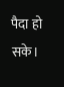पैदा हो सके।